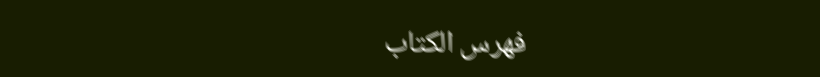فهرس الكتاب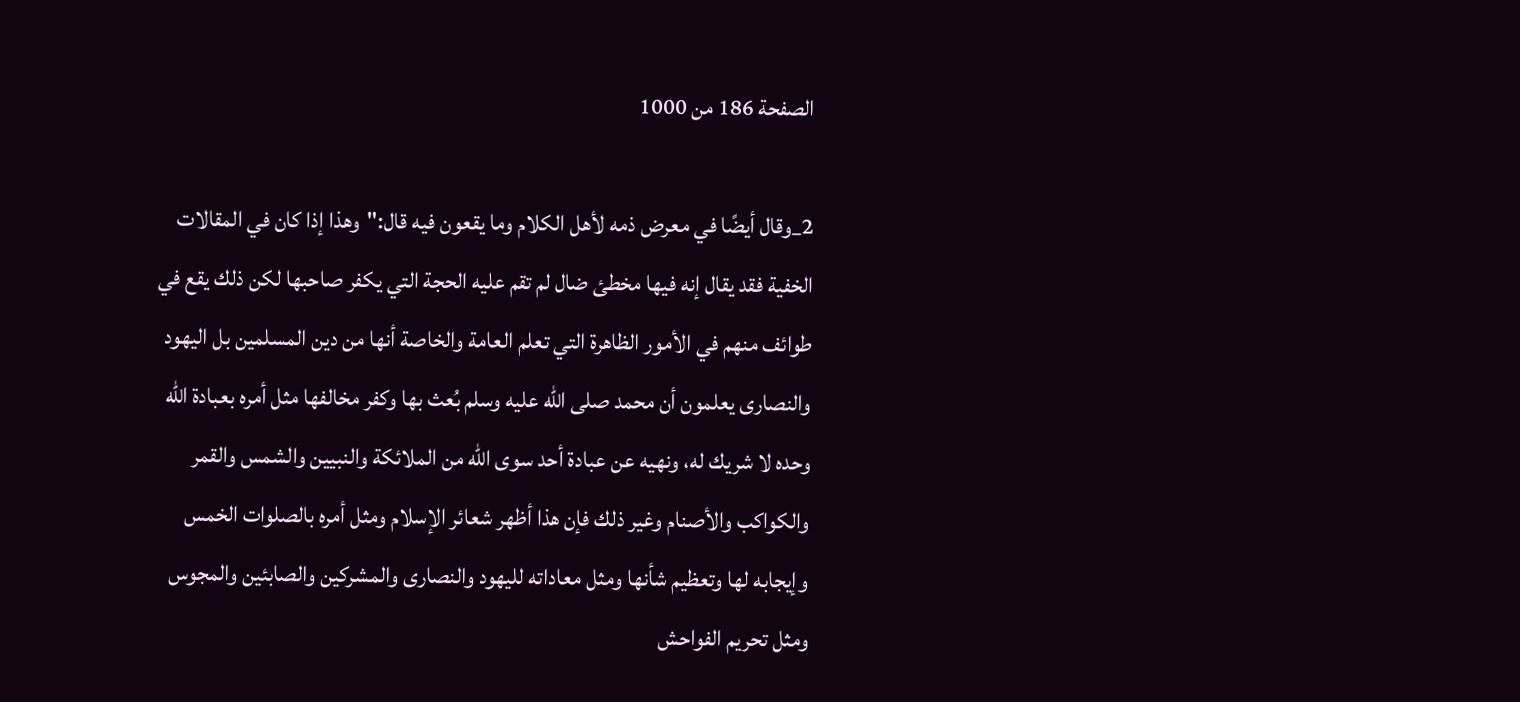الصفحة 186 من 1000

2_وقال أيضًا في معرض ذمه لأهل الكلام وما يقعون فيه قال:"وهذا إذا كان في المقالات الخفية فقد يقال إنه فيها مخطئ ضال لم تقم عليه الحجة التي يكفر صاحبها لكن ذلك يقع في طوائف منهم في الأمور الظاهرة التي تعلم العامة والخاصة أنها من دين المسلمين بل اليهود والنصارى يعلمون أن محمد صلى الله عليه وسلم بُعث بها وكفر مخالفها مثل أمره بعبادة الله وحده لا شريك له، ونهيه عن عبادة أحد سوى الله من الملائكة والنبيين والشمس والقمر والكواكب والأصنام وغير ذلك فإن هذا أظهر شعائر الإسلام ومثل أمره بالصلوات الخمس وإيجابه لها وتعظيم شأنها ومثل معاداته لليهود والنصارى والمشركين والصابئين والمجوس ومثل تحريم الفواحش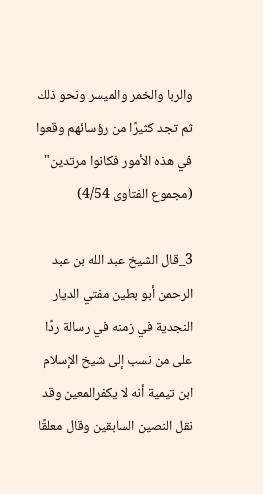والربا والخمر والميسر ونحو ذلك ثم تجد كثيرًا من رؤسائهم وقعوا في هذه الأمور فكانوا مرتدين" (مجموع الفتاوى 4/54)

3_قال الشيخ عبد الله بن عبد الرحمن أبو بطين مفتي الديار النجدية في زمنه في رسالة ردًا على من نسب إلى شيخ الإسلام ابن تيمية أنه لا يكفرالمعين وقد نقل النصين السابقين وقال معلقًا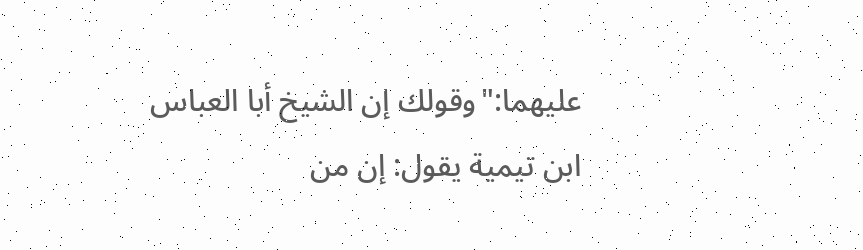عليهما:"وقولك إن الشيخ أبا العباس ابن تيمية يقول: إن من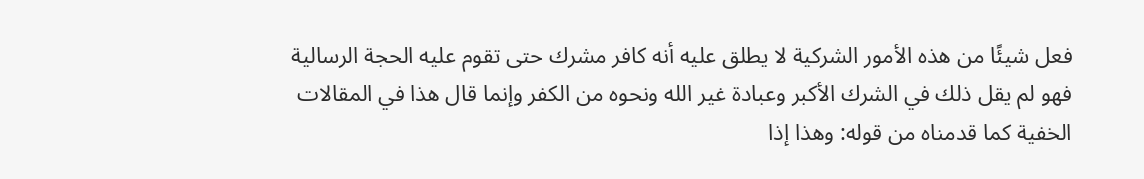فعل شيئًا من هذه الأمور الشركية لا يطلق عليه أنه كافر مشرك حتى تقوم عليه الحجة الرسالية فهو لم يقل ذلك في الشرك الأكبر وعبادة غير الله ونحوه من الكفر وإنما قال هذا في المقالات الخفية كما قدمناه من قوله: وهذا إذا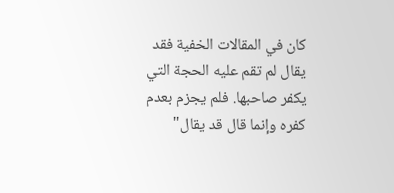كان في المقالات الخفية فقد يقال لم تقم عليه الحجة التي يكفر صاحبها. فلم يجزم بعدم كفره وإنما قال قد يقال"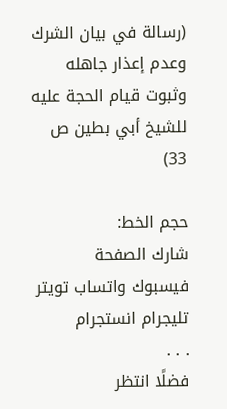(رسالة في بيان الشرك وعدم إعذار جاهله وثبوت قيام الحجة عليه للشيخ أبي بطين ص 33)

حجم الخط:
شارك الصفحة
فيسبوك واتساب تويتر تليجرام انستجرام
. . .
فضلًا انتظر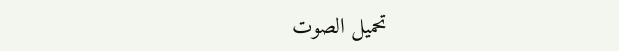تحميل الصوت